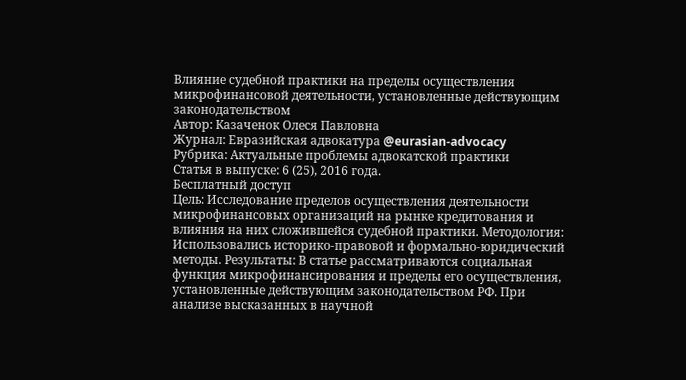Влияние судебной практики на пределы осуществления микрофинансовой деятельности, установленные действующим законодательством
Автор: Казаченок Олеся Павловна
Журнал: Евразийская адвокатура @eurasian-advocacy
Рубрика: Актуальные проблемы адвокатской практики
Статья в выпуске: 6 (25), 2016 года.
Бесплатный доступ
Цель: Исследование пределов осуществления деятельности микрофинансовых организаций на рынке кредитования и влияния на них сложившейся судебной практики. Методология: Использовались историко-правовой и формально-юридический методы. Результаты: В статье рассматриваются социальная функция микрофинансирования и пределы его осуществления, установленные действующим законодательством РФ. При анализе высказанных в научной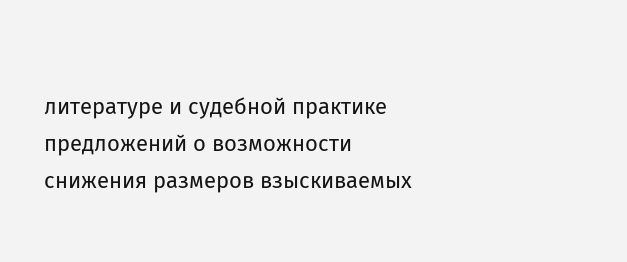литературе и судебной практике предложений о возможности снижения размеров взыскиваемых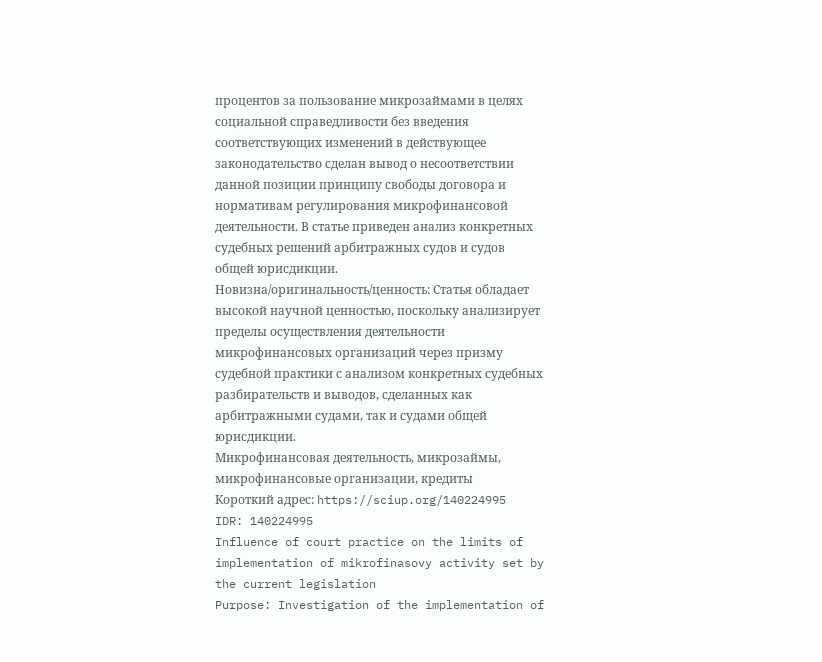процентов за пользование микрозаймами в целях социальной справедливости без введения соответствующих изменений в действующее законодательство сделан вывод о несоответствии данной позиции принципу свободы договора и нормативам регулирования микрофинансовой деятельности. В статье приведен анализ конкретных судебных решений арбитражных судов и судов общей юрисдикции. Новизна/оригинальность/ценность: Статья обладает высокой научной ценностью, поскольку анализирует пределы осуществления деятельности микрофинансовых организаций через призму судебной практики с анализом конкретных судебных разбирательств и выводов, сделанных как арбитражными судами, так и судами общей юрисдикции.
Микрофинансовая деятельность, микрозаймы, микрофинансовые организации, кредиты
Короткий адрес: https://sciup.org/140224995
IDR: 140224995
Influence of court practice on the limits of implementation of mikrofinasovy activity set by the current legislation
Purpose: Investigation of the implementation of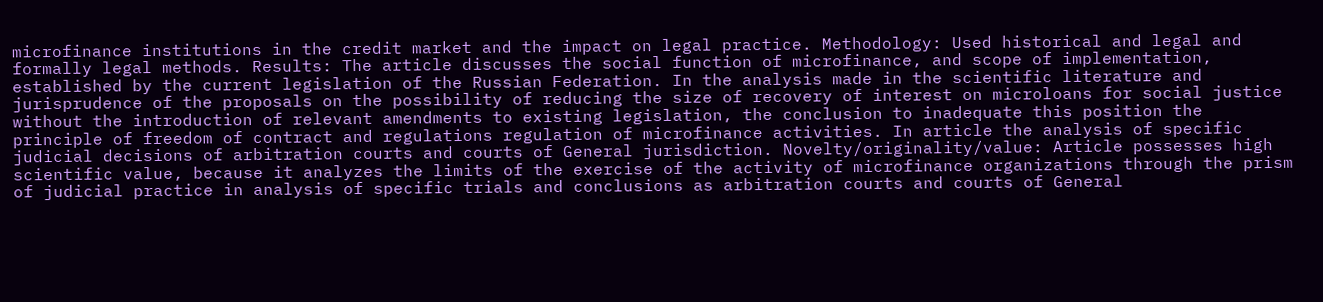microfinance institutions in the credit market and the impact on legal practice. Methodology: Used historical and legal and formally legal methods. Results: The article discusses the social function of microfinance, and scope of implementation, established by the current legislation of the Russian Federation. In the analysis made in the scientific literature and jurisprudence of the proposals on the possibility of reducing the size of recovery of interest on microloans for social justice without the introduction of relevant amendments to existing legislation, the conclusion to inadequate this position the principle of freedom of contract and regulations regulation of microfinance activities. In article the analysis of specific judicial decisions of arbitration courts and courts of General jurisdiction. Novelty/originality/value: Article possesses high scientific value, because it analyzes the limits of the exercise of the activity of microfinance organizations through the prism of judicial practice in analysis of specific trials and conclusions as arbitration courts and courts of General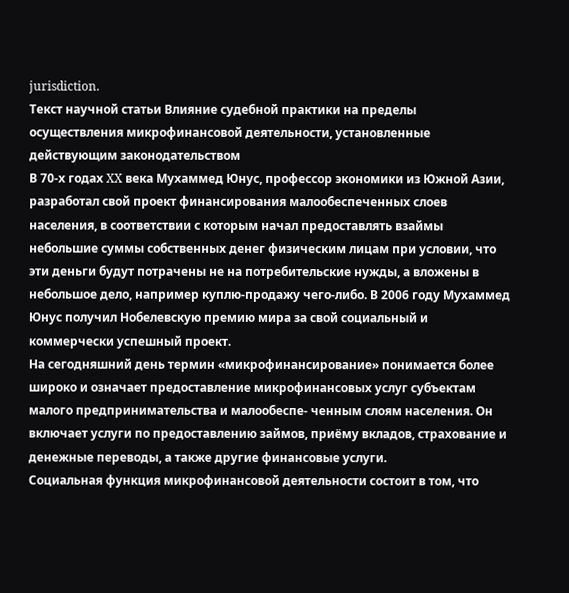jurisdiction.
Текст научной статьи Влияние судебной практики на пределы осуществления микрофинансовой деятельности, установленные действующим законодательством
В 70-х годах XX века Мухаммед Юнус, профессор экономики из Южной Азии, разработал свой проект финансирования малообеспеченных слоев населения, в соответствии с которым начал предоставлять взаймы небольшие суммы собственных денег физическим лицам при условии, что эти деньги будут потрачены не на потребительские нужды, а вложены в небольшое дело, например куплю-продажу чего-либо. В 2006 году Мухаммед Юнус получил Нобелевскую премию мира за свой социальный и коммерчески успешный проект.
На сегодняшний день термин «микрофинансирование» понимается более широко и означает предоставление микрофинансовых услуг субъектам малого предпринимательства и малообеспе- ченным слоям населения. Он включает услуги по предоставлению займов, приёму вкладов, страхование и денежные переводы, а также другие финансовые услуги.
Социальная функция микрофинансовой деятельности состоит в том, что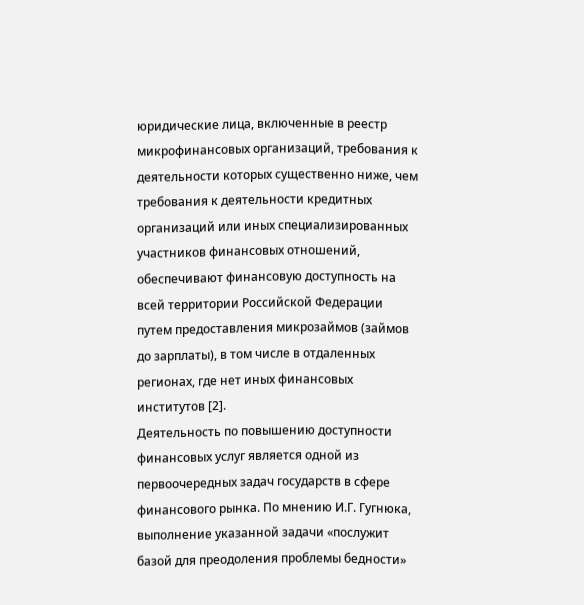юридические лица, включенные в реестр микрофинансовых организаций, требования к деятельности которых существенно ниже, чем требования к деятельности кредитных организаций или иных специализированных участников финансовых отношений, обеспечивают финансовую доступность на всей территории Российской Федерации путем предоставления микрозаймов (займов до зарплаты), в том числе в отдаленных регионах, где нет иных финансовых институтов [2].
Деятельность по повышению доступности финансовых услуг является одной из первоочередных задач государств в сфере финансового рынка. По мнению И.Г. Гугнюка, выполнение указанной задачи «послужит базой для преодоления проблемы бедности»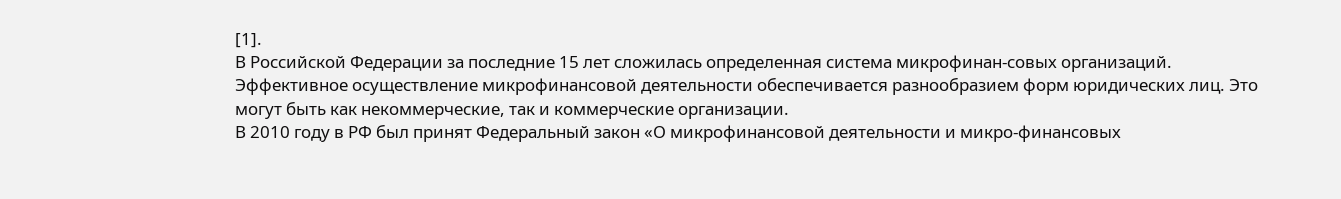[1].
В Российской Федерации за последние 15 лет сложилась определенная система микрофинан-совых организаций. Эффективное осуществление микрофинансовой деятельности обеспечивается разнообразием форм юридических лиц. Это могут быть как некоммерческие, так и коммерческие организации.
В 2010 году в РФ был принят Федеральный закон «О микрофинансовой деятельности и микро-финансовых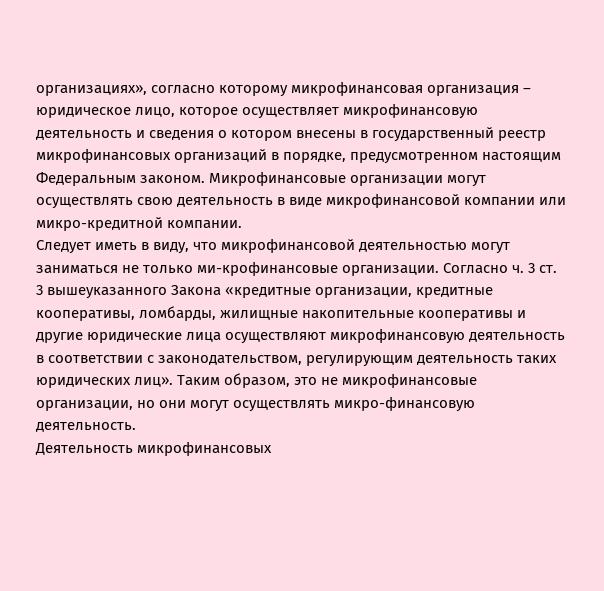организациях», согласно которому микрофинансовая организация – юридическое лицо, которое осуществляет микрофинансовую деятельность и сведения о котором внесены в государственный реестр микрофинансовых организаций в порядке, предусмотренном настоящим Федеральным законом. Микрофинансовые организации могут осуществлять свою деятельность в виде микрофинансовой компании или микро-кредитной компании.
Следует иметь в виду, что микрофинансовой деятельностью могут заниматься не только ми-крофинансовые организации. Согласно ч. 3 ст. 3 вышеуказанного Закона «кредитные организации, кредитные кооперативы, ломбарды, жилищные накопительные кооперативы и другие юридические лица осуществляют микрофинансовую деятельность в соответствии с законодательством, регулирующим деятельность таких юридических лиц». Таким образом, это не микрофинансовые организации, но они могут осуществлять микро-финансовую деятельность.
Деятельность микрофинансовых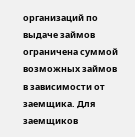организаций по выдаче займов ограничена суммой возможных займов в зависимости от заемщика. Для заемщиков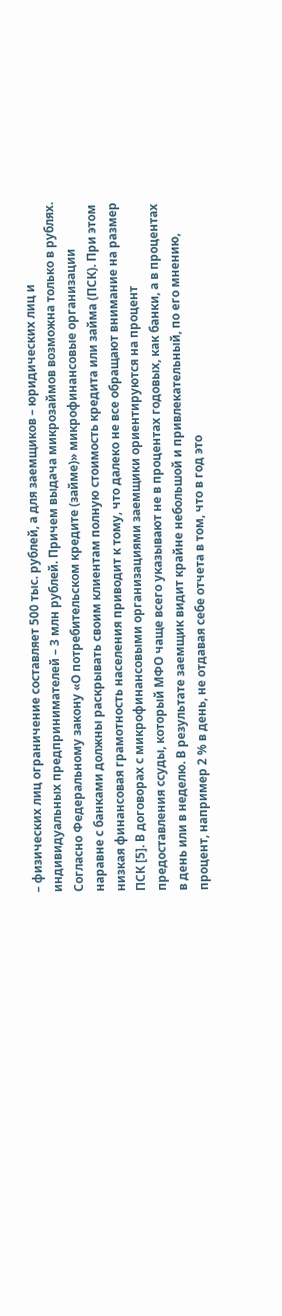– физических лиц ограничение составляет 500 тыс. рублей, а для заемщиков – юридических лиц и индивидуальных предпринимателей – 3 млн рублей. Причем выдача микрозаймов возможна только в рублях.
Согласно Федеральному закону «О потребительском кредите (займе)» микрофинансовые организации наравне с банками должны раскрывать своим клиентам полную стоимость кредита или займа (ПСК). При этом низкая финансовая грамотность населения приводит к тому, что далеко не все обращают внимание на размер ПСК [5]. В договорах с микрофинансовыми организациями заемщики ориентируются на процент предоставления ссуды, который МФО чаще всего указывают не в процентах годовых, как банки, а в процентах в день или в неделю. В результате заемщик видит крайне небольшой и привлекательный, по его мнению, процент, например 2 % в день, не отдавая себе отчета в том, что в год это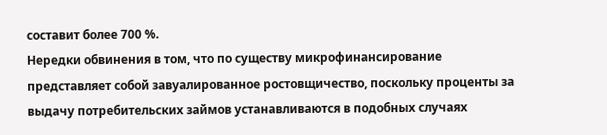составит более 700 %.
Нередки обвинения в том, что по существу микрофинансирование представляет собой завуалированное ростовщичество, поскольку проценты за выдачу потребительских займов устанавливаются в подобных случаях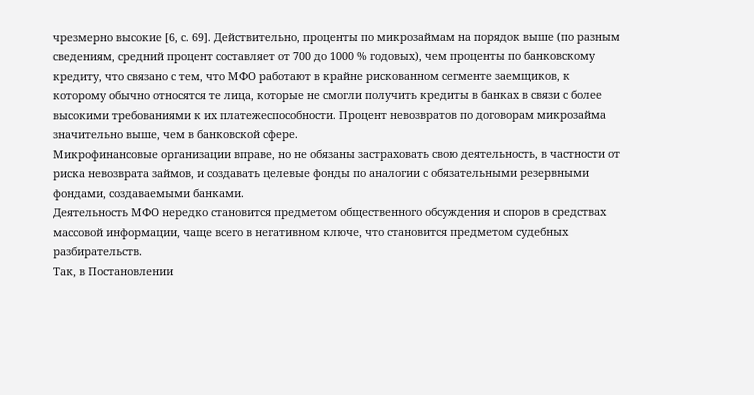чрезмерно высокие [6, с. 69]. Действительно, проценты по микрозаймам на порядок выше (по разным сведениям, средний процент составляет от 700 до 1000 % годовых), чем проценты по банковскому кредиту, что связано с тем, что МФО работают в крайне рискованном сегменте заемщиков, к которому обычно относятся те лица, которые не смогли получить кредиты в банках в связи с более высокими требованиями к их платежеспособности. Процент невозвратов по договорам микрозайма значительно выше, чем в банковской сфере.
Микрофинансовые организации вправе, но не обязаны застраховать свою деятельность, в частности от риска невозврата займов, и создавать целевые фонды по аналогии с обязательными резервными фондами, создаваемыми банками.
Деятельность МФО нередко становится предметом общественного обсуждения и споров в средствах массовой информации, чаще всего в негативном ключе, что становится предметом судебных разбирательств.
Так, в Постановлении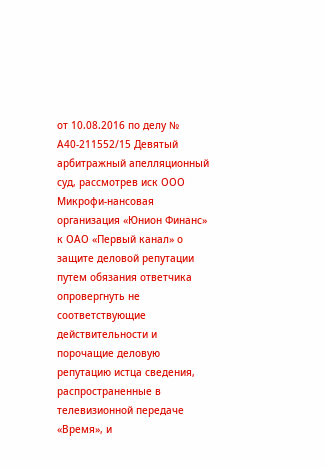от 10.08.2016 по делу № А40-211552/15 Девятый арбитражный апелляционный суд, рассмотрев иск ООО Микрофи-нансовая организация «Юнион Финанс» к ОАО «Первый канал» о защите деловой репутации путем обязания ответчика опровергнуть не соответствующие действительности и порочащие деловую репутацию истца сведения, распространенные в телевизионной передаче «Время», и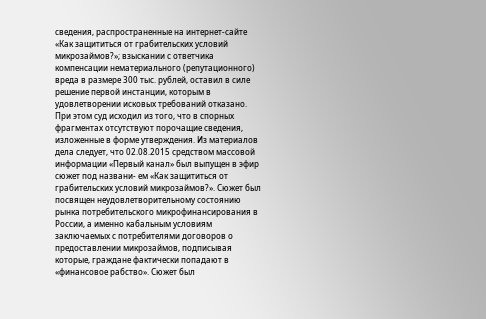сведения, распространенные на интернет-сайте «Как защититься от грабительских условий микрозаймов?»; взыскании с ответчика компенсации нематериального (репутационного) вреда в размере 300 тыс. рублей, оставил в силе решение первой инстанции, которым в удовлетворении исковых требований отказано. При этом суд исходил из того, что в спорных фрагментах отсутствуют порочащие сведения, изложенные в форме утверждения. Из материалов дела следует, что 02.08.2015 средством массовой информации «Первый канал» был выпущен в эфир сюжет под названи- ем «Как защититься от грабительских условий микрозаймов?». Сюжет был посвящен неудовлетворительному состоянию рынка потребительского микрофинансирования в России, а именно кабальным условиям заключаемых с потребителями договоров о предоставлении микрозаймов, подписывая которые, граждане фактически попадают в «финансовое рабство». Сюжет был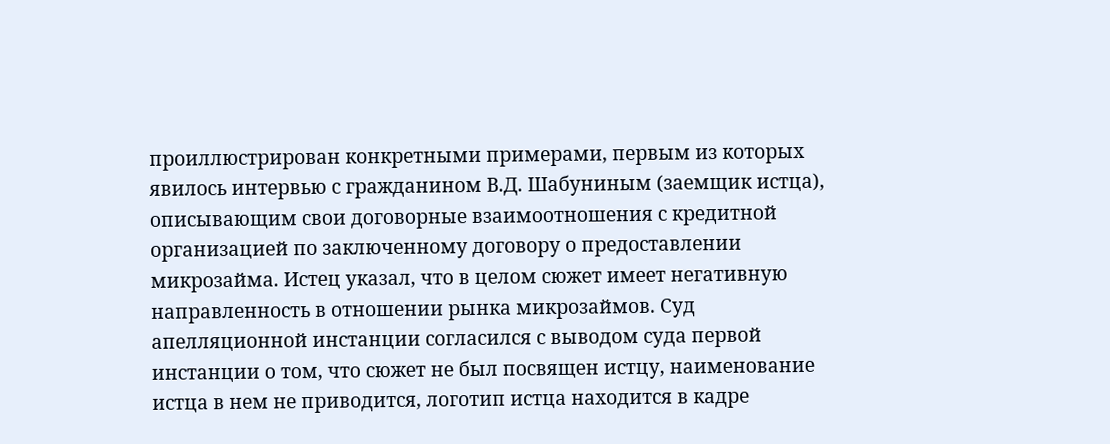проиллюстрирован конкретными примерами, первым из которых явилось интервью с гражданином В.Д. Шабуниным (заемщик истца), описывающим свои договорные взаимоотношения с кредитной организацией по заключенному договору о предоставлении микрозайма. Истец указал, что в целом сюжет имеет негативную направленность в отношении рынка микрозаймов. Суд апелляционной инстанции согласился с выводом суда первой инстанции о том, что сюжет не был посвящен истцу, наименование истца в нем не приводится, логотип истца находится в кадре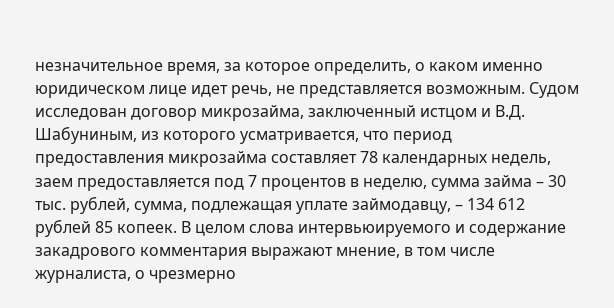незначительное время, за которое определить, о каком именно юридическом лице идет речь, не представляется возможным. Судом исследован договор микрозайма, заключенный истцом и В.Д. Шабуниным, из которого усматривается, что период предоставления микрозайма составляет 78 календарных недель, заем предоставляется под 7 процентов в неделю, сумма займа – 30 тыс. рублей, сумма, подлежащая уплате займодавцу, – 134 612 рублей 85 копеек. В целом слова интервьюируемого и содержание закадрового комментария выражают мнение, в том числе журналиста, о чрезмерно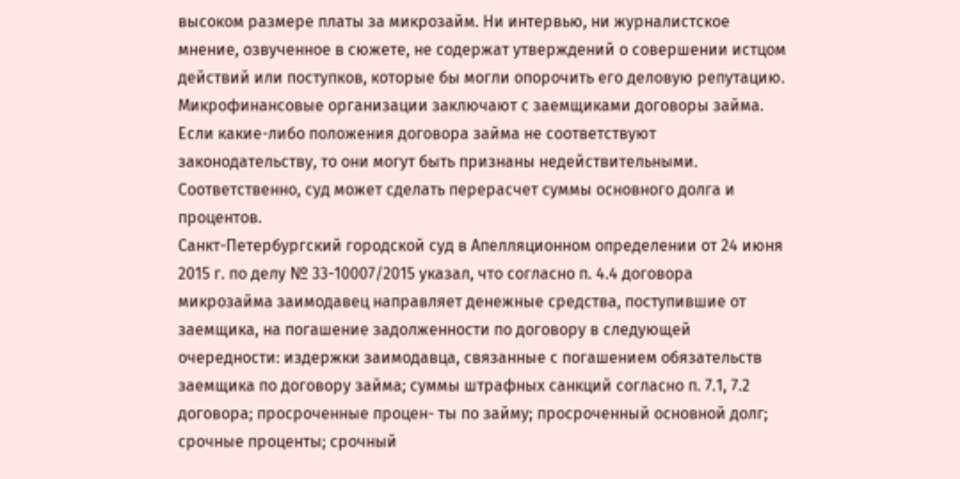высоком размере платы за микрозайм. Ни интервью, ни журналистское мнение, озвученное в сюжете, не содержат утверждений о совершении истцом действий или поступков, которые бы могли опорочить его деловую репутацию.
Микрофинансовые организации заключают с заемщиками договоры займа. Если какие-либо положения договора займа не соответствуют законодательству, то они могут быть признаны недействительными. Соответственно, суд может сделать перерасчет суммы основного долга и процентов.
Санкт-Петербургский городской суд в Апелляционном определении от 24 июня 2015 г. по делу № 33-10007/2015 указал, что согласно п. 4.4 договора микрозайма заимодавец направляет денежные средства, поступившие от заемщика, на погашение задолженности по договору в следующей очередности: издержки заимодавца, связанные с погашением обязательств заемщика по договору займа; суммы штрафных санкций согласно п. 7.1, 7.2 договора; просроченные процен- ты по займу; просроченный основной долг; срочные проценты; срочный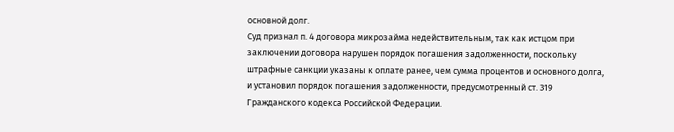основной долг.
Суд признал п. 4 договора микрозайма недействительным, так как истцом при заключении договора нарушен порядок погашения задолженности, поскольку штрафные санкции указаны к оплате ранее, чем сумма процентов и основного долга, и установил порядок погашения задолженности, предусмотренный ст. 319 Гражданского кодекса Российской Федерации.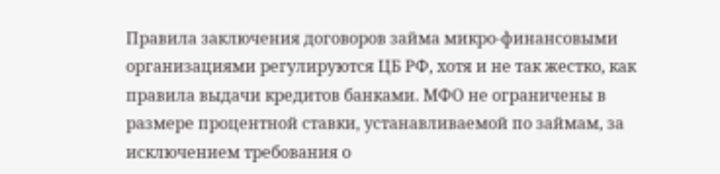Правила заключения договоров займа микро-финансовыми организациями регулируются ЦБ РФ, хотя и не так жестко, как правила выдачи кредитов банками. МФО не ограничены в размере процентной ставки, устанавливаемой по займам, за исключением требования о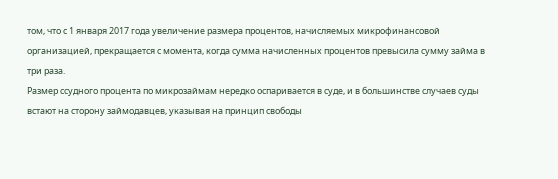том, что с 1 января 2017 года увеличение размера процентов, начисляемых микрофинансовой организацией, прекращается с момента, когда сумма начисленных процентов превысила сумму займа в три раза.
Размер ссудного процента по микрозаймам нередко оспаривается в суде, и в большинстве случаев суды встают на сторону займодавцев, указывая на принцип свободы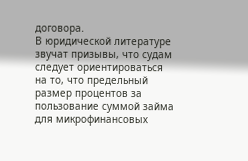договора.
В юридической литературе звучат призывы, что судам следует ориентироваться на то, что предельный размер процентов за пользование суммой займа для микрофинансовых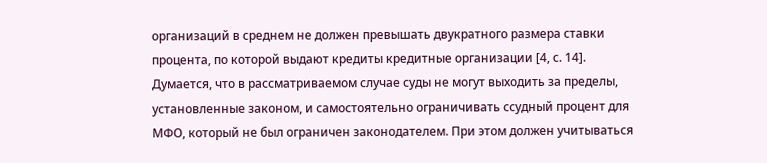организаций в среднем не должен превышать двукратного размера ставки процента, по которой выдают кредиты кредитные организации [4, с. 14].
Думается, что в рассматриваемом случае суды не могут выходить за пределы, установленные законом, и самостоятельно ограничивать ссудный процент для МФО, который не был ограничен законодателем. При этом должен учитываться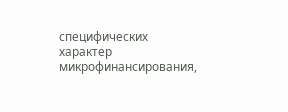специфических характер микрофинансирования,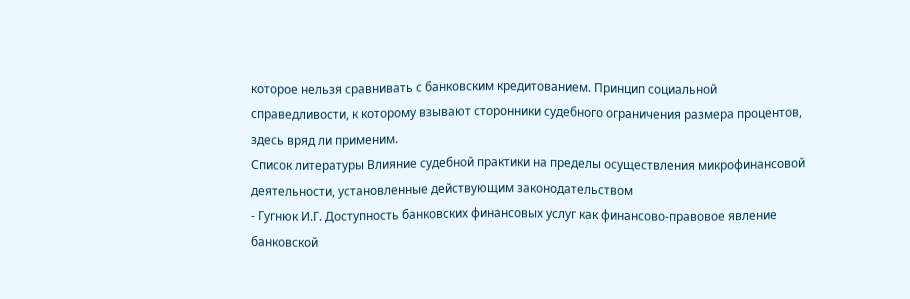которое нельзя сравнивать с банковским кредитованием. Принцип социальной справедливости, к которому взывают сторонники судебного ограничения размера процентов, здесь вряд ли применим.
Список литературы Влияние судебной практики на пределы осуществления микрофинансовой деятельности, установленные действующим законодательством
- Гугнюк И.Г. Доступность банковских финансовых услуг как финансово-правовое явление банковской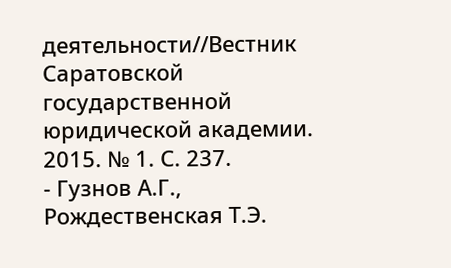деятельности//Вестник Саратовской государственной юридической академии. 2015. № 1. С. 237.
- Гузнов А.Г., Рождественская Т.Э.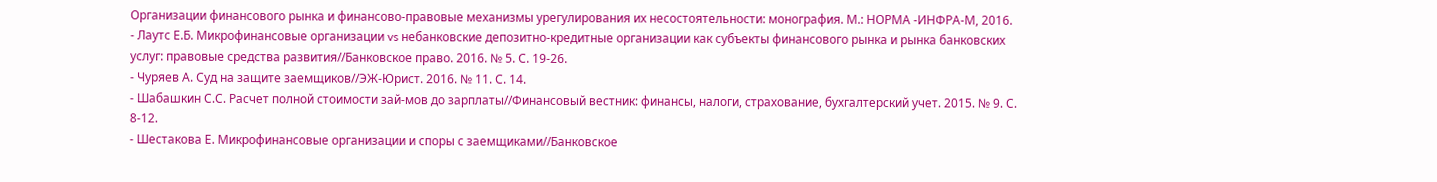Организации финансового рынка и финансово-правовые механизмы урегулирования их несостоятельности: монография. М.: НОРМА -ИНФРА-М, 2016.
- Лаутс Е.Б. Микрофинансовые организации vs небанковские депозитно-кредитные организации как субъекты финансового рынка и рынка банковских услуг: правовые средства развития//Банковское право. 2016. № 5. С. 19-26.
- Чуряев А. Суд на защите заемщиков//ЭЖ-Юрист. 2016. № 11. С. 14.
- Шабашкин С.С. Расчет полной стоимости зай-мов до зарплаты//Финансовый вестник: финансы, налоги, страхование, бухгалтерский учет. 2015. № 9. С. 8-12.
- Шестакова Е. Микрофинансовые организации и споры с заемщиками//Банковское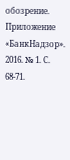обозрение. Приложение «БанкНадзор». 2016. № 1. С. 68-71.